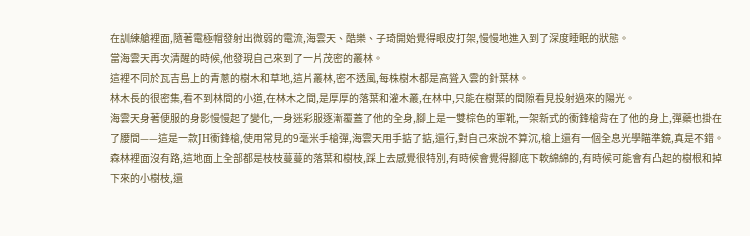在訓練艙裡面,隨著電極帽發射出微弱的電流,海雲天、酷樂、子琦開始覺得眼皮打架,慢慢地進入到了深度睡眠的狀態。
當海雲天再次清醒的時候,他發現自己來到了一片茂密的叢林。
這裡不同於瓦吉島上的青蔥的樹木和草地,這片叢林,密不透風,每株樹木都是高聳入雲的針葉林。
林木長的很密集,看不到林間的小道,在林木之間,是厚厚的落葉和灌木叢,在林中,只能在樹葉的間隙看見投射過來的陽光。
海雲天身著便服的身影慢慢起了變化,一身迷彩服逐漸覆蓋了他的全身,腳上是一雙棕色的軍靴,一架新式的衝鋒槍背在了他的身上,彈藥也掛在了腰間——這是一款JH衝鋒槍,使用常見的9毫米手槍彈,海雲天用手掂了掂,還行,對自己來說不算沉,槍上還有一個全息光學瞄準鏡,真是不錯。
森林裡面沒有路,這地面上全部都是枝枝蔓蔓的落葉和樹枝,踩上去感覺很特別,有時候會覺得腳底下軟綿綿的,有時候可能會有凸起的樹根和掉下來的小樹枝,還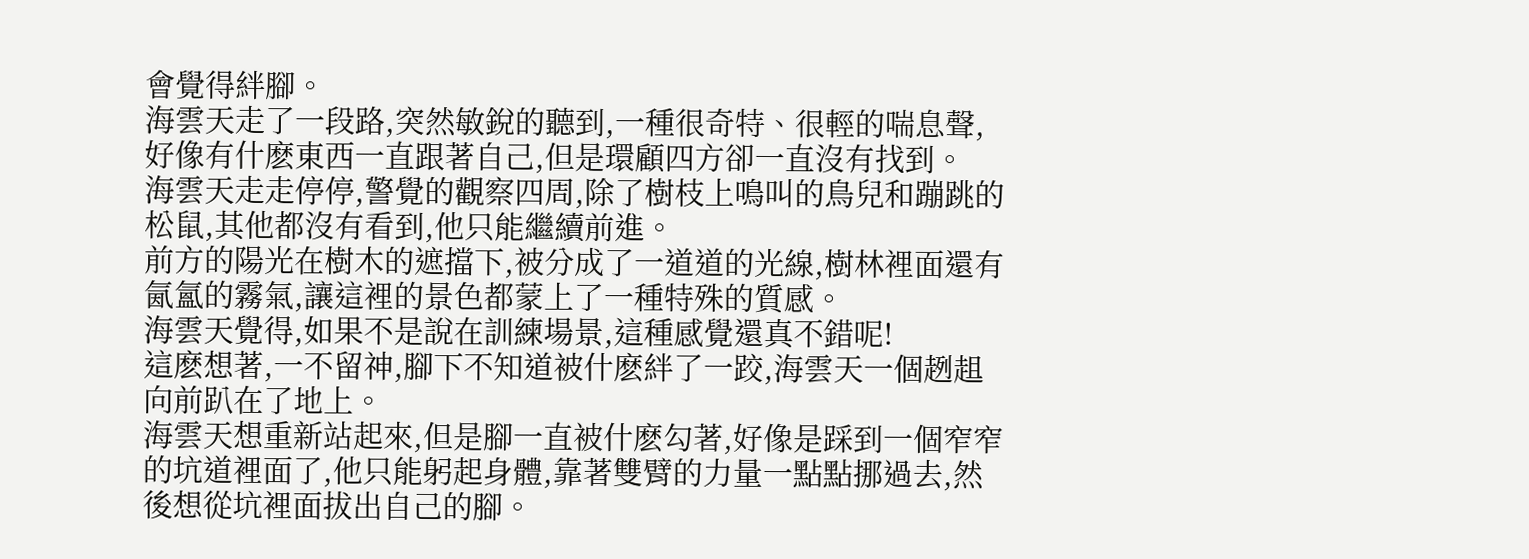會覺得絆腳。
海雲天走了一段路,突然敏銳的聽到,一種很奇特、很輕的喘息聲,好像有什麽東西一直跟著自己,但是環顧四方卻一直沒有找到。
海雲天走走停停,警覺的觀察四周,除了樹枝上鳴叫的鳥兒和蹦跳的松鼠,其他都沒有看到,他只能繼續前進。
前方的陽光在樹木的遮擋下,被分成了一道道的光線,樹林裡面還有氤氳的霧氣,讓這裡的景色都蒙上了一種特殊的質感。
海雲天覺得,如果不是說在訓練場景,這種感覺還真不錯呢!
這麽想著,一不留神,腳下不知道被什麽絆了一跤,海雲天一個趔趄向前趴在了地上。
海雲天想重新站起來,但是腳一直被什麽勾著,好像是踩到一個窄窄的坑道裡面了,他只能躬起身體,靠著雙臂的力量一點點挪過去,然後想從坑裡面拔出自己的腳。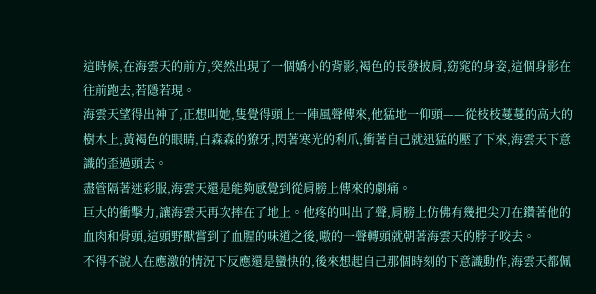這時候,在海雲天的前方,突然出現了一個嬌小的背影,褐色的長發披肩,窈窕的身姿,這個身影在往前跑去,若隱若現。
海雲天望得出神了,正想叫她,隻覺得頭上一陣風聲傳來,他猛地一仰頭——從枝枝蔓蔓的高大的樹木上,黃褐色的眼睛,白森森的獠牙,閃著寒光的利爪,衝著自己就迅猛的壓了下來,海雲天下意識的歪過頭去。
盡管隔著迷彩服,海雲天還是能夠感覺到從肩膀上傳來的劇痛。
巨大的衝擊力,讓海雲天再次摔在了地上。他疼的叫出了聲,肩膀上仿佛有幾把尖刀在鑽著他的血肉和骨頭,這頭野獸嘗到了血腥的味道之後,嗷的一聲轉頭就朝著海雲天的脖子咬去。
不得不說人在應激的情況下反應還是蠻快的,後來想起自己那個時刻的下意識動作,海雲天都佩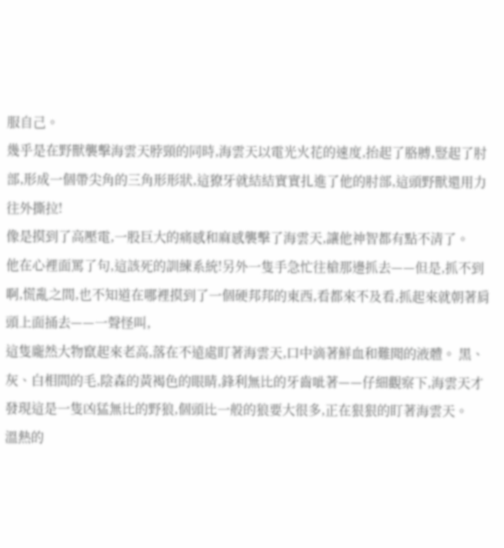服自己。
幾乎是在野獸襲擊海雲天脖頸的同時,海雲天以電光火花的速度,抬起了胳膊,豎起了肘部,形成一個帶尖角的三角形形狀,這獠牙就結結實實扎進了他的肘部,這頭野獸還用力往外撕拉!
像是摸到了高壓電,一股巨大的痛感和麻感襲擊了海雲天,讓他神智都有點不清了。
他在心裡面罵了句,這該死的訓練系統!另外一隻手急忙往槍那邊抓去——但是,抓不到啊,慌亂之間,也不知道在哪裡摸到了一個硬邦邦的東西,看都來不及看,抓起來就朝著肩頭上面捅去——一聲怪叫,
這隻龐然大物竄起來老高,落在不遠處盯著海雲天,口中滴著鮮血和難聞的液體。 黑、灰、白相間的毛,陰森的黃褐色的眼睛,鋒利無比的牙齒呲著——仔細觀察下,海雲天才發現這是一隻凶猛無比的野狼,個頭比一般的狼要大很多,正在狠狠的盯著海雲天。
溫熱的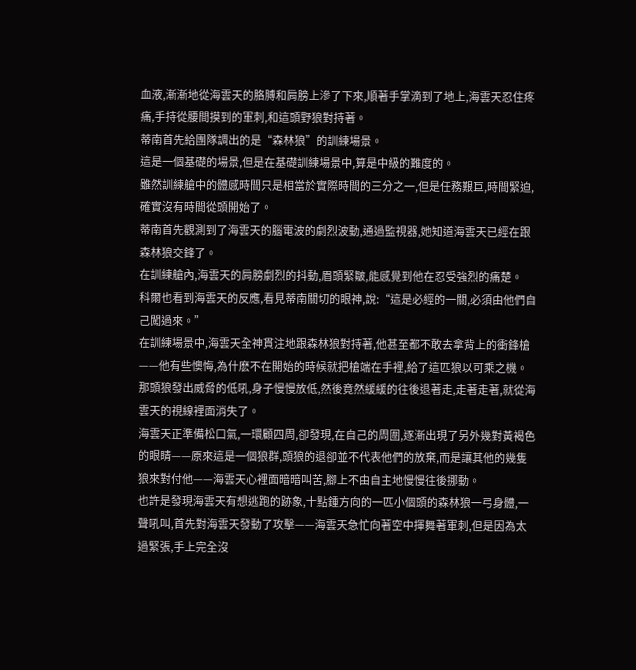血液,漸漸地從海雲天的胳膊和肩膀上滲了下來,順著手掌滴到了地上,海雲天忍住疼痛,手持從腰間摸到的軍刺,和這頭野狼對持著。
蒂南首先給團隊調出的是“森林狼”的訓練場景。
這是一個基礎的場景,但是在基礎訓練場景中,算是中級的難度的。
雖然訓練艙中的體感時間只是相當於實際時間的三分之一,但是任務艱巨,時間緊迫,確實沒有時間從頭開始了。
蒂南首先觀測到了海雲天的腦電波的劇烈波動,通過監視器,她知道海雲天已經在跟森林狼交鋒了。
在訓練艙內,海雲天的肩膀劇烈的抖動,眉頭緊皺,能感覺到他在忍受強烈的痛楚。
科爾也看到海雲天的反應,看見蒂南關切的眼神,說:“這是必經的一關,必須由他們自己闖過來。”
在訓練場景中,海雲天全神貫注地跟森林狼對持著,他甚至都不敢去拿背上的衝鋒槍——他有些懊悔,為什麽不在開始的時候就把槍端在手裡,給了這匹狼以可乘之機。
那頭狼發出威脅的低吼,身子慢慢放低,然後竟然緩緩的往後退著走,走著走著,就從海雲天的視線裡面消失了。
海雲天正準備松口氣,一環顧四周,卻發現,在自己的周圍,逐漸出現了另外幾對黃褐色的眼睛——原來這是一個狼群,頭狼的退卻並不代表他們的放棄,而是讓其他的幾隻狼來對付他——海雲天心裡面暗暗叫苦,腳上不由自主地慢慢往後挪動。
也許是發現海雲天有想逃跑的跡象,十點鍾方向的一匹小個頭的森林狼一弓身體,一聲吼叫,首先對海雲天發動了攻擊——海雲天急忙向著空中揮舞著軍刺,但是因為太過緊張,手上完全沒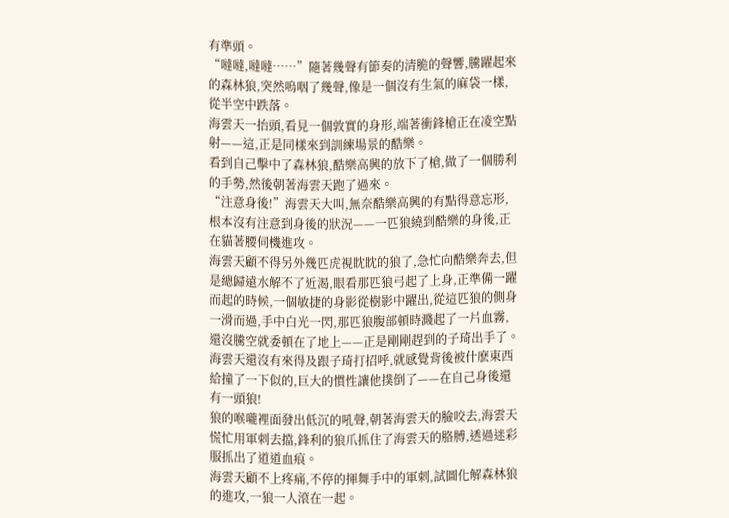有準頭。
“噠噠,噠噠……”隨著幾聲有節奏的清脆的聲響,騰躍起來的森林狼,突然嗚咽了幾聲,像是一個沒有生氣的麻袋一樣,從半空中跌落。
海雲天一抬頭,看見一個敦實的身形,端著衝鋒槍正在凌空點射——這,正是同樣來到訓練場景的酷樂。
看到自己擊中了森林狼,酷樂高興的放下了槍,做了一個勝利的手勢,然後朝著海雲天跑了過來。
“注意身後!”海雲天大叫,無奈酷樂高興的有點得意忘形,根本沒有注意到身後的狀況——一匹狼繞到酷樂的身後,正在貓著腰伺機進攻。
海雲天顧不得另外幾匹虎視眈眈的狼了,急忙向酷樂奔去,但是總歸遠水解不了近渴,眼看那匹狼弓起了上身,正準備一躍而起的時候,一個敏捷的身影從樹影中躍出,從這匹狼的側身一滑而過,手中白光一閃,那匹狼腹部頓時濺起了一片血霧,還沒騰空就委頓在了地上——正是剛剛趕到的子琦出手了。
海雲天還沒有來得及跟子琦打招呼,就感覺背後被什麽東西給撞了一下似的,巨大的慣性讓他撲倒了——在自己身後還有一頭狼!
狼的喉嚨裡面發出低沉的吼聲,朝著海雲天的臉咬去,海雲天慌忙用軍刺去擋,鋒利的狼爪抓住了海雲天的胳膊,透過迷彩服抓出了道道血痕。
海雲天顧不上疼痛,不停的揮舞手中的軍刺,試圖化解森林狼的進攻,一狼一人滾在一起。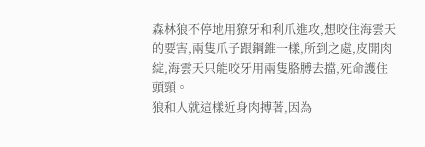森林狼不停地用獠牙和利爪進攻,想咬住海雲天的要害,兩隻爪子跟鋼錐一樣,所到之處,皮開肉綻,海雲天只能咬牙用兩隻胳膊去擋,死命護住頭頸。
狼和人就這樣近身肉搏著,因為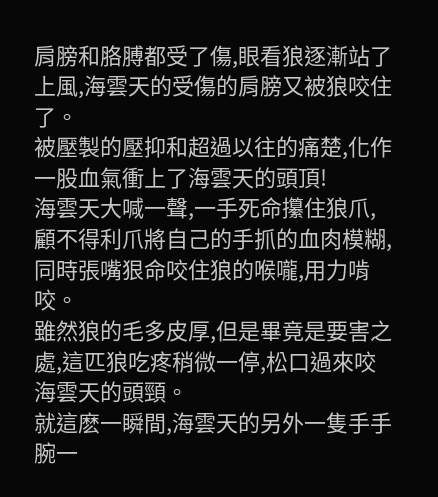肩膀和胳膊都受了傷,眼看狼逐漸站了上風,海雲天的受傷的肩膀又被狼咬住了。
被壓製的壓抑和超過以往的痛楚,化作一股血氣衝上了海雲天的頭頂!
海雲天大喊一聲,一手死命攥住狼爪,顧不得利爪將自己的手抓的血肉模糊,同時張嘴狠命咬住狼的喉嚨,用力啃咬。
雖然狼的毛多皮厚,但是畢竟是要害之處,這匹狼吃疼稍微一停,松口過來咬海雲天的頭頸。
就這麽一瞬間,海雲天的另外一隻手手腕一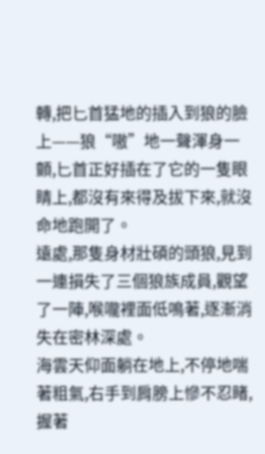轉,把匕首猛地的插入到狼的臉上——狼“嗷”地一聲渾身一顫,匕首正好插在了它的一隻眼睛上,都沒有來得及拔下來,就沒命地跑開了。
遠處,那隻身材壯碩的頭狼,見到一連損失了三個狼族成員,觀望了一陣,喉嚨裡面低鳴著,逐漸消失在密林深處。
海雲天仰面躺在地上,不停地喘著粗氣,右手到肩膀上慘不忍睹,握著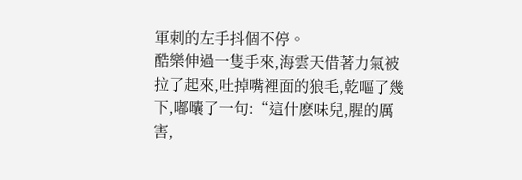軍刺的左手抖個不停。
酷樂伸過一隻手來,海雲天借著力氣被拉了起來,吐掉嘴裡面的狼毛,乾嘔了幾下,嘟囔了一句:“這什麽味兒,腥的厲害,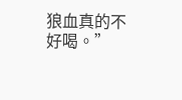狼血真的不好喝。”